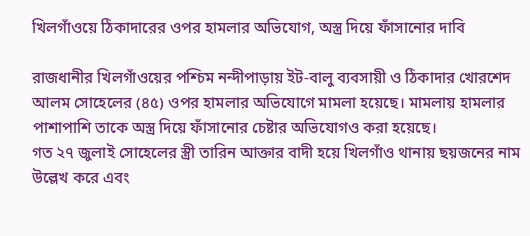খিলগাঁওয়ে ঠিকাদারের ওপর হামলার অভিযোগ, অস্ত্র দিয়ে ফাঁসানোর দাবি

রাজধানীর খিলগাঁওয়ের পশ্চিম নন্দীপাড়ায় ইট-বালু ব্যবসায়ী ও ঠিকাদার খোরশেদ আলম সোহেলের (৪৫) ওপর হামলার অভিযোগে মামলা হয়েছে। মামলায় হামলার পাশাপাশি তাকে অস্ত্র দিয়ে ফাঁসানোর চেষ্টার অভিযোগও করা হয়েছে।
গত ২৭ জুলাই সোহেলের স্ত্রী তারিন আক্তার বাদী হয়ে খিলগাঁও থানায় ছয়জনের নাম উল্লেখ করে এবং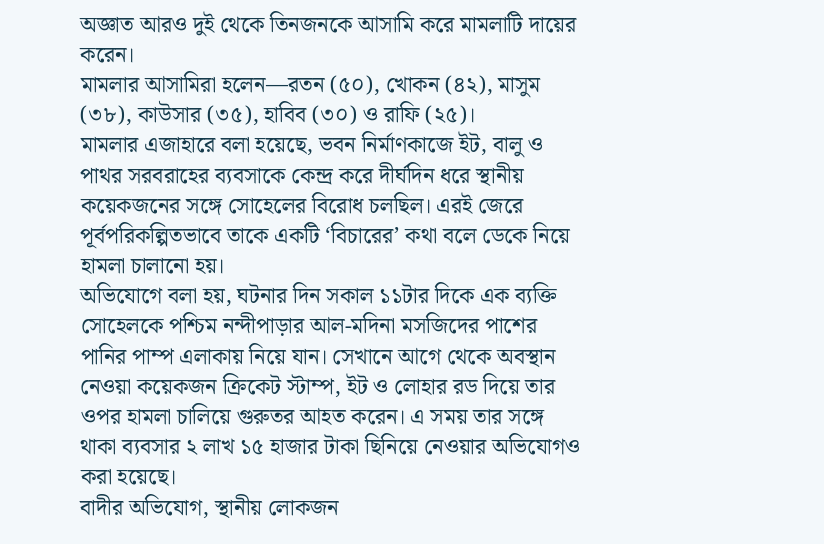অজ্ঞাত আরও দুই থেকে তিনজনকে আসামি করে মামলাটি দায়ের করেন।
মামলার আসামিরা হলেন—রতন (৫০), খোকন (৪২), মাসুম (৩৮), কাউসার (৩৫), হাবিব (৩০) ও রাফি (২৫)।
মামলার এজাহারে বলা হয়েছে, ভবন নির্মাণকাজে ইট, বালু ও পাথর সরবরাহের ব্যবসাকে কেন্দ্র করে দীর্ঘদিন ধরে স্থানীয় কয়েকজনের সঙ্গে সোহেলের বিরোধ চলছিল। এরই জেরে পূর্বপরিকল্পিতভাবে তাকে একটি ‘বিচারের’ কথা বলে ডেকে নিয়ে হামলা চালানো হয়।
অভিযোগে বলা হয়, ঘটনার দিন সকাল ১১টার দিকে এক ব্যক্তি সোহেলকে পশ্চিম নন্দীপাড়ার আল-মদিনা মসজিদের পাশের পানির পাম্প এলাকায় নিয়ে যান। সেখানে আগে থেকে অবস্থান নেওয়া কয়েকজন ক্রিকেট স্টাম্প, ইট ও লোহার রড দিয়ে তার ওপর হামলা চালিয়ে গুরুতর আহত করেন। এ সময় তার সঙ্গে থাকা ব্যবসার ২ লাখ ১৫ হাজার টাকা ছিনিয়ে নেওয়ার অভিযোগও করা হয়েছে।
বাদীর অভিযোগ, স্থানীয় লোকজন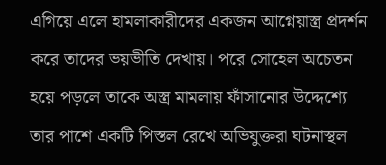এগিয়ে এলে হামলাকারীদের একজন আগ্নেয়াস্ত্র প্রদর্শন করে তাদের ভয়ভীতি দেখায়। পরে সোহেল অচেতন হয়ে পড়লে তাকে অস্ত্র মামলায় ফাঁসানোর উদ্দেশ্যে তার পাশে একটি পিস্তল রেখে অভিযুক্তরা ঘটনাস্থল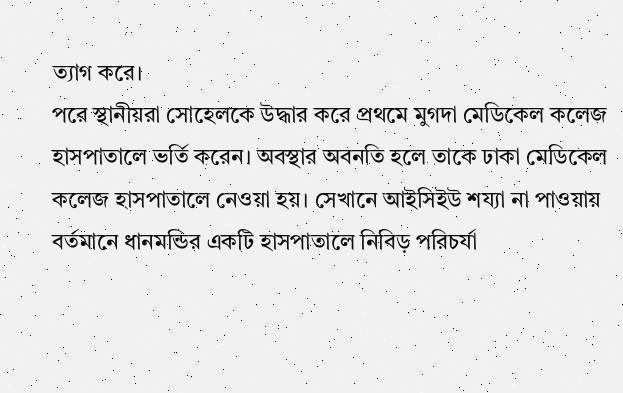ত্যাগ করে।
পরে স্থানীয়রা সোহেলকে উদ্ধার করে প্রথমে মুগদা মেডিকেল কলেজ হাসপাতালে ভর্তি করেন। অবস্থার অবনতি হলে তাকে ঢাকা মেডিকেল কলেজ হাসপাতালে নেওয়া হয়। সেখানে আইসিইউ শয্যা না পাওয়ায় বর্তমানে ধানমন্ডির একটি হাসপাতালে নিবিড় পরিচর্যা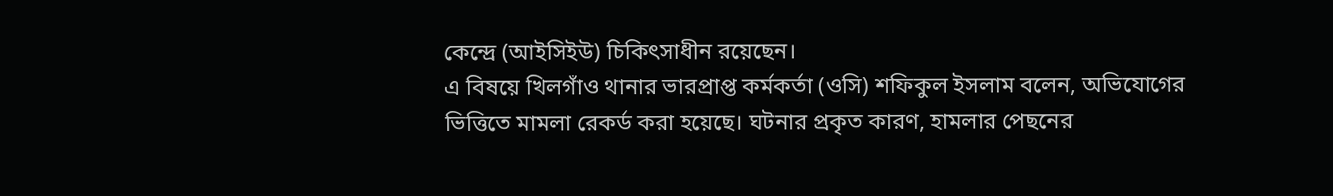কেন্দ্রে (আইসিইউ) চিকিৎসাধীন রয়েছেন।
এ বিষয়ে খিলগাঁও থানার ভারপ্রাপ্ত কর্মকর্তা (ওসি) শফিকুল ইসলাম বলেন, অভিযোগের ভিত্তিতে মামলা রেকর্ড করা হয়েছে। ঘটনার প্রকৃত কারণ, হামলার পেছনের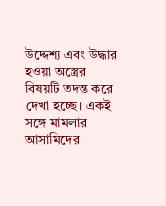উদ্দেশ্য এবং উদ্ধার হওয়া অস্ত্রের বিষয়টি তদন্ত করে দেখা হচ্ছে। একই সঙ্গে মামলার আসামিদের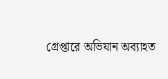গ্রেপ্তারে অভিযান অব্যাহত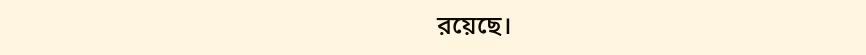রয়েছে।